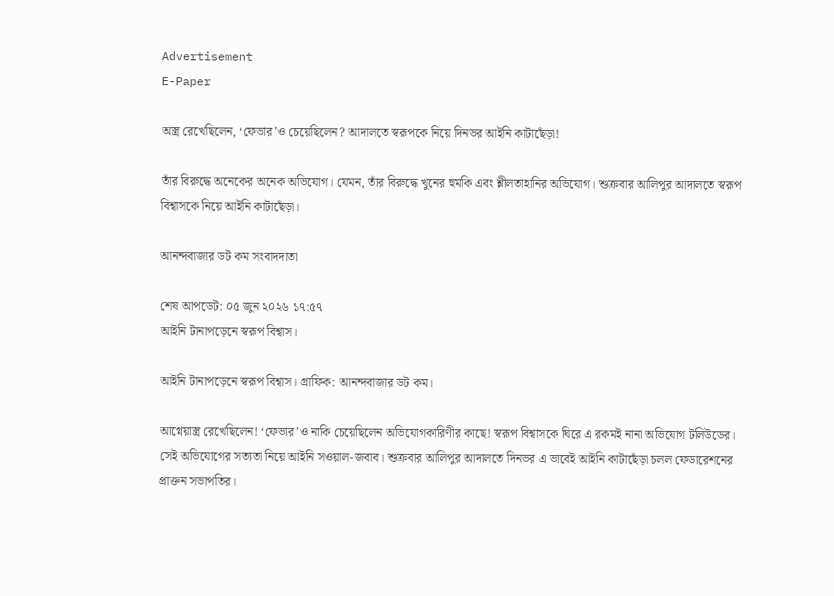Advertisement
E-Paper

অস্ত্র রেখেছিলেন, ‘ফেভার’ও চেয়েছিলেন? আদালতে স্বরূপকে নিয়ে দিনভর আইনি কাটাছেঁড়া!

তাঁর বিরুদ্ধে অনেকের অনেক অভিযোগ। যেমন, তাঁর বিরুদ্ধে খুনের হুমকি এবং শ্লীলতাহানির অভিযোগ। শুক্রবার আলিপুর আদালতে স্বরূপ বিশ্বাসকে নিয়ে আইনি কাটাছেঁড়া।

আনন্দবাজার ডট কম সংবাদদাতা

শেষ আপডেট: ০৫ জুন ২০২৬ ১৭:৫৭
আইনি টানাপড়েনে স্বরূপ বিশ্বাস।

আইনি টানাপড়েনে স্বরূপ বিশ্বাস। গ্রাফিক: আনন্দবাজার ডট কম।

আগ্নেয়াস্ত্র রেখেছিলেন! ‘ফেভার’ও নাকি চেয়েছিলেন অভিযোগকারিণীর কাছে! স্বরূপ বিশ্বাসকে ঘিরে এ রকমই নানা অভিযোগ টলিউডের। সেই অভিযোগের সত্যতা নিয়ে আইনি সওয়াল-জবাব। শুক্রবার আলিপুর আদালতে দিনভর এ ভাবেই আইনি কাটাছেঁড়া চলল ফেডারেশনের প্রাক্তন সভাপতির।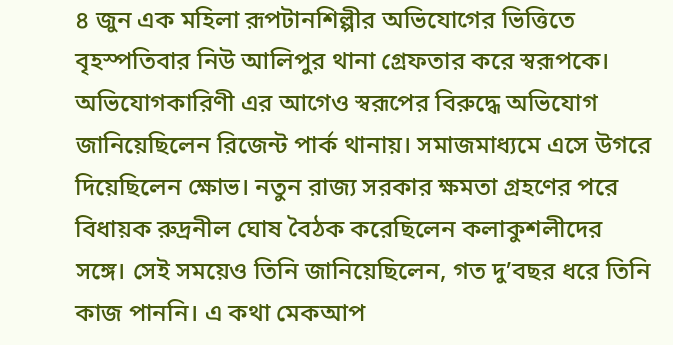৪ জুন এক মহিলা রূপটানশিল্পীর অভিযোগের ভিত্তিতে বৃহস্পতিবার নিউ আলিপুর থানা গ্রেফতার করে স্বরূপকে। অভিযোগকারিণী এর আগেও স্বরূপের বিরুদ্ধে অভিযোগ জানিয়েছিলেন রিজেন্ট পার্ক থানায়। সমাজমাধ্যমে এসে উগরে দিয়েছিলেন ক্ষোভ। নতুন রাজ্য সরকার ক্ষমতা গ্রহণের পরে বিধায়ক রুদ্রনীল ঘোষ বৈঠক করেছিলেন কলাকুশলীদের সঙ্গে। সেই সময়েও তিনি জানিয়েছিলেন, গত দু’বছর ধরে তিনি কাজ পাননি। এ কথা মেকআপ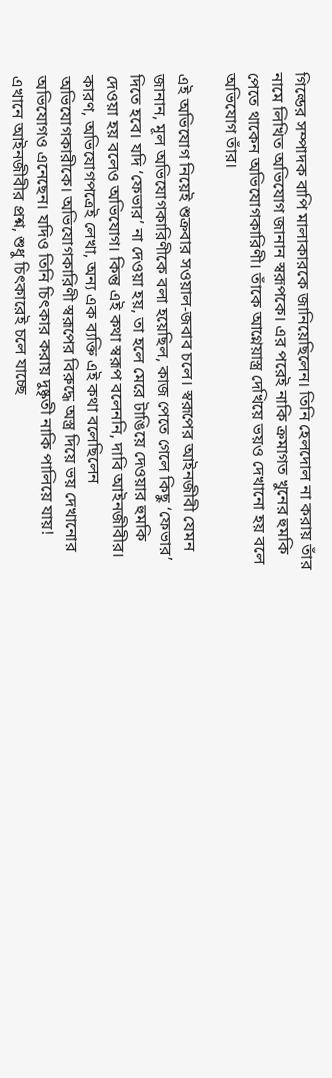গিল্ডের সম্পাদক বাপি মালাকারকে জানিয়েছিলেন। তিনি হেলদোল না করায় তাঁর নামে লিখিত অভিযোগ জানান স্বরূপকে। এর পরেই নাকি ক্রমাগত খুনের হুমকি পেতে থাকেন অভিযোগকারিণী। তাঁকে আগ্নেয়াস্ত্র দেখিয়ে ভয়ও দেখানো হয় বলে অভিযোগ তাঁর।

এই অভিযোগ নিয়েই শুক্রবার সওয়াল-জবাব চলে। স্বরূপের আইনজীবী যেমন জানান, মূল অভিযোগকারিণীকে বলা হয়েছিল, কাজ পেতে গেলে কিছু ‘ফেভার’ দিতে হবে। যদি ‘ফেভার’ না দেওয়া হয়, তা হলে মেরে টাঙিয়ে দেওয়ার হুমকি দেওয়া হয় বলেও অভিযোগ। কিন্তু এই কথা স্বরূপ বলেননি, দাবি আইনজীবীর। কারণ, অভিযোগপত্রেই লেখা, অন‍্য এক ব্যক্তি এই কথা বলেছিলেন অভিযোগকারীকে। অভিযোগকারিণী স্বরূপের বিরুদ্ধে অস্ত্র দিয়ে ভয় দেখানোর অভিযোগও এনেছেন। যদিও তিনি চিৎকার করায় দুষ্কৃতী নাকি পালিয়ে যায়! এখানে আইনজীবীর প্রশ্ন, শুধু চিৎকারেই চলে যাচ্ছে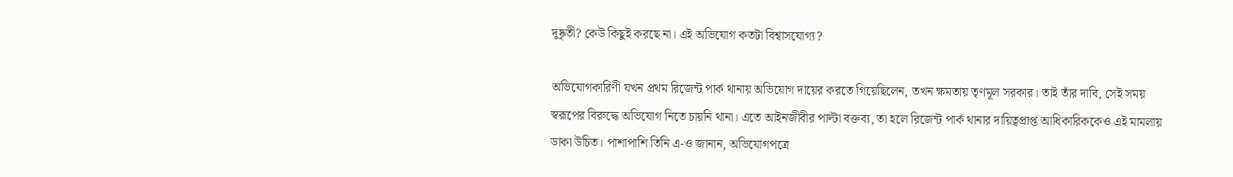দুষ্কৃতী? কেউ কিছুই করছে না। এই অভিযোগ কতটা বিশ্বাসযোগ্য?

অভিযোগকারিণী যখন প্রথম রিজেন্ট পার্ক থানায় অভিযোগ দায়ের করতে গিয়েছিলেন, তখন ক্ষমতায় তৃণমূল সরকার। তাই তাঁর দাবি, সেই সময় স্বরূপের বিরুদ্ধে অভিযোগ নিতে চায়নি থানা। এতে আইনজীবীর পাল্টা বক্তব্য, তা হলে রিজেন্ট পার্ক থানার দায়িত্বপ্রাপ্ত আধিকারিককেও এই মামলায় ডাকা উচিত। পাশাপাশি তিনি এ-ও জানান, অভিযোগপত্রে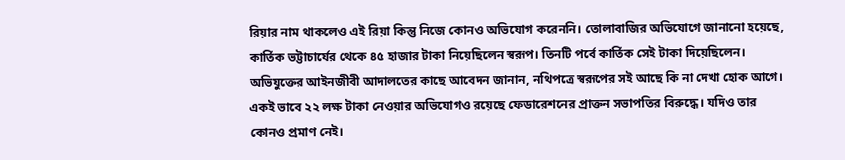রিয়ার নাম থাকলেও এই রিয়া কিন্তু নিজে কোনও অভিযোগ করেননি। তোলাবাজির অভিযোগে জানানো হয়েছে, কার্তিক ভট্টাচার্যের থেকে ৪৫ হাজার টাকা নিয়েছিলেন স্বরূপ। তিনটি পর্বে কার্তিক সেই টাকা দিয়েছিলেন। অভিযুক্তের আইনজীবী আদালতের কাছে আবেদন জানান, নথিপত্রে স্বরূপের সই আছে কি না দেখা হোক আগে। একই ভাবে ২২ লক্ষ টাকা নেওয়ার অভিযোগও রয়েছে ফেডারেশনের প্রাক্তন সভাপতির বিরুদ্ধে। যদিও তার কোনও প্রমাণ নেই।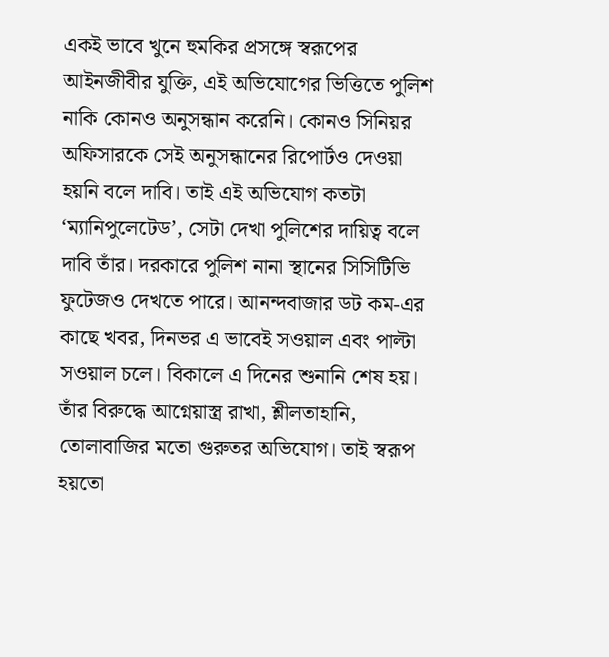একই ভাবে খুনে হুমকির প্রসঙ্গে স্বরূপের আইনজীবীর যুক্তি, এই অভিযোগের ভিত্তিতে পুলিশ নাকি কোনও অনুসন্ধান করেনি। কোনও সিনিয়র অফিসারকে সেই অনুসন্ধানের রিপোর্টও দেওয়া হয়নি বলে দাবি। তাই এই অভিযোগ কতটা ‘ম্যানিপুলেটেড’, সেটা দেখা পুলিশের দায়িত্ব বলে দাবি তাঁর। দরকারে পুলিশ নানা স্থানের সিসিটিভি ফুটেজও দেখতে পারে। আনন্দবাজার ডট কম-এর কাছে খবর, দিনভর এ ভাবেই সওয়াল এবং পাল্টা সওয়াল চলে। বিকালে এ দিনের শুনানি শেষ হয়। তাঁর বিরুদ্ধে আগ্নেয়াস্ত্র রাখা, শ্লীলতাহানি, তোলাবাজির মতো গুরুতর অভিযোগ। তাই স্বরূপ হয়তো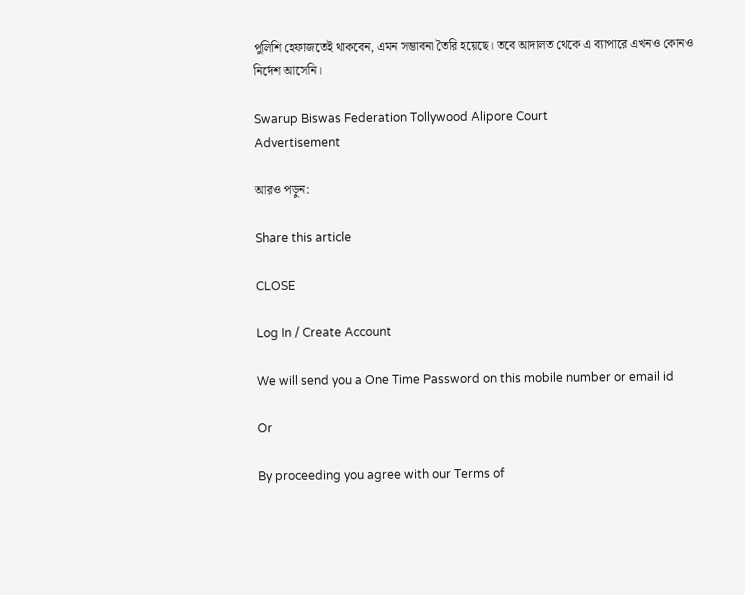পুলিশি হেফাজতেই থাকবেন, এমন সম্ভাবনা তৈরি হয়েছে। তবে আদালত থেকে এ ব্যাপারে এখনও কোনও নির্দেশ আসেনি।

Swarup Biswas Federation Tollywood Alipore Court
Advertisement

আরও পড়ুন:

Share this article

CLOSE

Log In / Create Account

We will send you a One Time Password on this mobile number or email id

Or

By proceeding you agree with our Terms of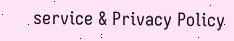service & Privacy Policy